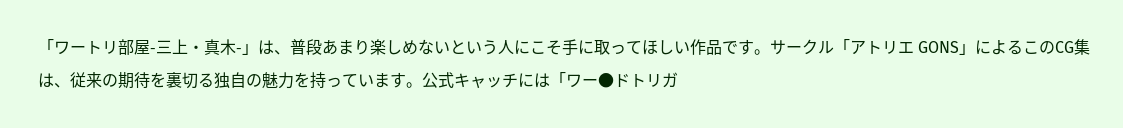「ワートリ部屋-三上・真木-」は、普段あまり楽しめないという人にこそ手に取ってほしい作品です。サークル「アトリエ GONS」によるこのCG集は、従来の期待を裏切る独自の魅力を持っています。公式キャッチには「ワー●ドトリガ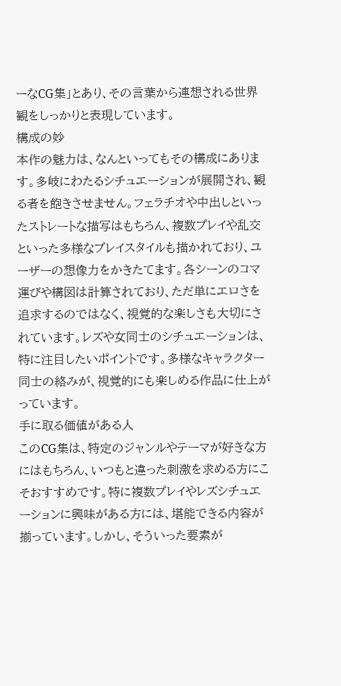ーなCG集」とあり、その言葉から連想される世界観をしっかりと表現しています。
構成の妙
本作の魅力は、なんといってもその構成にあります。多岐にわたるシチュエーションが展開され、観る者を飽きさせません。フェラチオや中出しといったストレートな描写はもちろん、複数プレイや乱交といった多様なプレイスタイルも描かれており、ユーザーの想像力をかきたてます。各シーンのコマ運びや構図は計算されており、ただ単にエロさを追求するのではなく、視覚的な楽しさも大切にされています。レズや女同士のシチュエーションは、特に注目したいポイントです。多様なキャラクター同士の絡みが、視覚的にも楽しめる作品に仕上がっています。
手に取る価値がある人
このCG集は、特定のジャンルやテーマが好きな方にはもちろん、いつもと違った刺激を求める方にこそおすすめです。特に複数プレイやレズシチュエーションに興味がある方には、堪能できる内容が揃っています。しかし、そういった要素が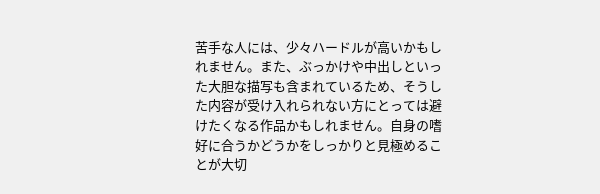苦手な人には、少々ハードルが高いかもしれません。また、ぶっかけや中出しといった大胆な描写も含まれているため、そうした内容が受け入れられない方にとっては避けたくなる作品かもしれません。自身の嗜好に合うかどうかをしっかりと見極めることが大切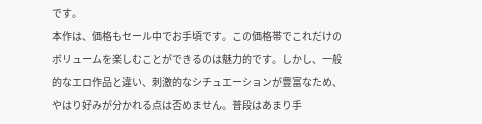です。
本作は、価格もセール中でお手頃です。この価格帯でこれだけのボリュームを楽しむことができるのは魅力的です。しかし、一般的なエロ作品と違い、刺激的なシチュエーションが豊富なため、やはり好みが分かれる点は否めません。普段はあまり手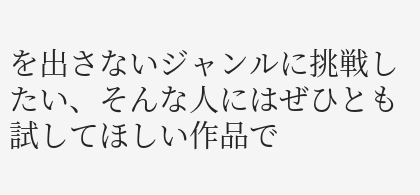を出さないジャンルに挑戦したい、そんな人にはぜひとも試してほしい作品で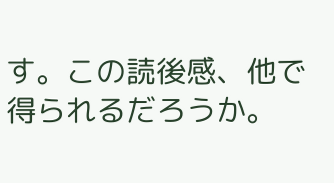す。この読後感、他で得られるだろうか。